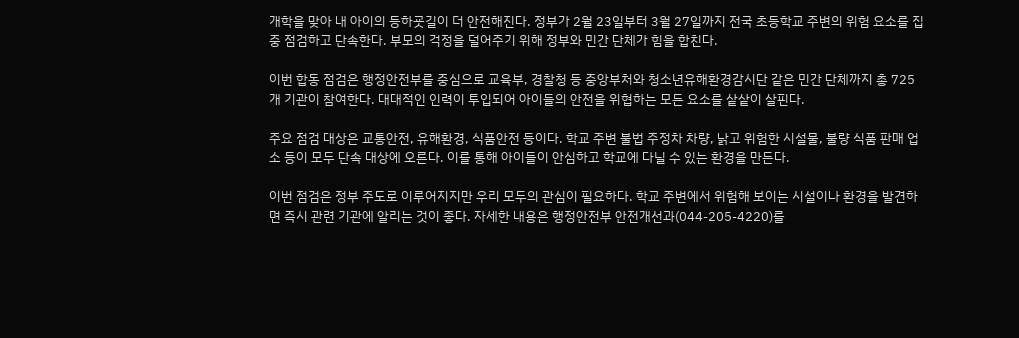개학을 맞아 내 아이의 등하굣길이 더 안전해진다. 정부가 2월 23일부터 3월 27일까지 전국 초등학교 주변의 위험 요소를 집중 점검하고 단속한다. 부모의 걱정을 덜어주기 위해 정부와 민간 단체가 힘을 합친다.

이번 합동 점검은 행정안전부를 중심으로 교육부, 경찰청 등 중앙부처와 청소년유해환경감시단 같은 민간 단체까지 총 725개 기관이 참여한다. 대대적인 인력이 투입되어 아이들의 안전을 위협하는 모든 요소를 샅샅이 살핀다.

주요 점검 대상은 교통안전, 유해환경, 식품안전 등이다. 학교 주변 불법 주정차 차량, 낡고 위험한 시설물, 불량 식품 판매 업소 등이 모두 단속 대상에 오른다. 이를 통해 아이들이 안심하고 학교에 다닐 수 있는 환경을 만든다.

이번 점검은 정부 주도로 이루어지지만 우리 모두의 관심이 필요하다. 학교 주변에서 위험해 보이는 시설이나 환경을 발견하면 즉시 관련 기관에 알리는 것이 좋다. 자세한 내용은 행정안전부 안전개선과(044-205-4220)를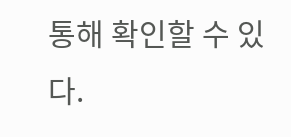통해 확인할 수 있다.